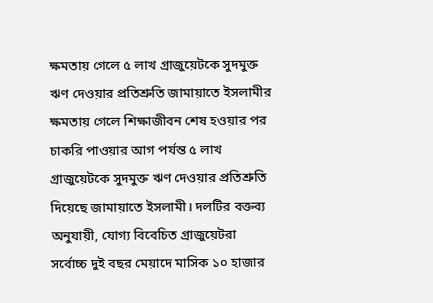ক্ষমতায় গেলে ৫ লাখ গ্রাজুয়েটকে সুদমুক্ত ঋণ দেওয়ার প্রতিশ্রুতি জামায়াতে ইসলামীর
ক্ষমতায় গেলে শিক্ষাজীবন শেষ হওয়ার পর চাকরি পাওয়ার আগ পর্যন্ত ৫ লাখ গ্রাজুয়েটকে সুদমুক্ত ঋণ দেওয়ার প্রতিশ্রুতি দিয়েছে জামায়াতে ইসলামী। দলটির বক্তব্য অনুযায়ী, যোগ্য বিবেচিত গ্রাজুয়েটরা সর্বোচ্চ দুই বছর মেয়াদে মাসিক ১০ হাজার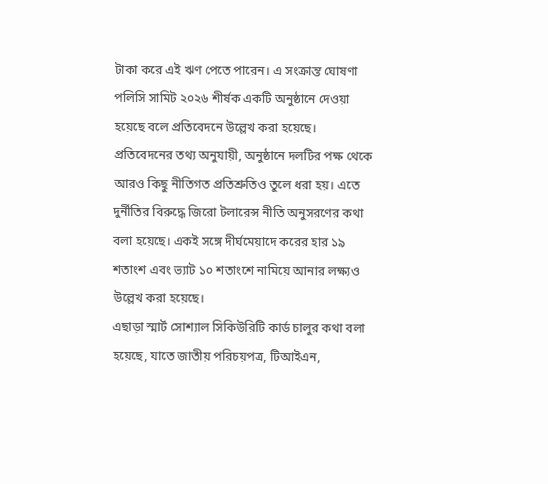টাকা করে এই ঋণ পেতে পারেন। এ সংক্রান্ত ঘোষণা পলিসি সামিট ২০২৬ শীর্ষক একটি অনুষ্ঠানে দেওয়া হয়েছে বলে প্রতিবেদনে উল্লেখ করা হয়েছে।
প্রতিবেদনের তথ্য অনুযায়ী, অনুষ্ঠানে দলটির পক্ষ থেকে আরও কিছু নীতিগত প্রতিশ্রুতিও তুলে ধরা হয়। এতে দুর্নীতির বিরুদ্ধে জিরো টলারেন্স নীতি অনুসরণের কথা বলা হয়েছে। একই সঙ্গে দীর্ঘমেয়াদে করের হার ১৯ শতাংশ এবং ভ্যাট ১০ শতাংশে নামিয়ে আনার লক্ষ্যও উল্লেখ করা হয়েছে।
এছাড়া স্মার্ট সোশ্যাল সিকিউরিটি কার্ড চালুর কথা বলা হয়েছে, যাতে জাতীয় পরিচয়পত্র, টিআইএন,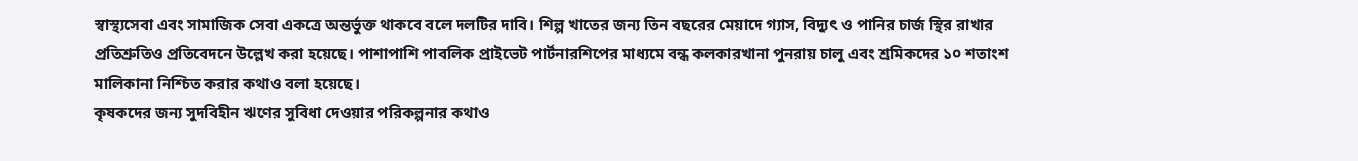স্বাস্থ্যসেবা এবং সামাজিক সেবা একত্রে অন্তর্ভুক্ত থাকবে বলে দলটির দাবি। শিল্প খাতের জন্য তিন বছরের মেয়াদে গ্যাস, বিদ্যুৎ ও পানির চার্জ স্থির রাখার প্রতিশ্রুতিও প্রতিবেদনে উল্লেখ করা হয়েছে। পাশাপাশি পাবলিক প্রাইভেট পার্টনারশিপের মাধ্যমে বন্ধ কলকারখানা পুনরায় চালু এবং শ্রমিকদের ১০ শতাংশ মালিকানা নিশ্চিত করার কথাও বলা হয়েছে।
কৃষকদের জন্য সুদবিহীন ঋণের সুবিধা দেওয়ার পরিকল্পনার কথাও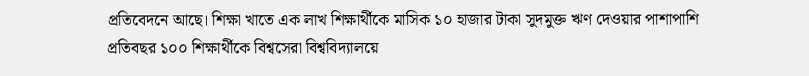প্রতিবেদনে আছে। শিক্ষা খাতে এক লাখ শিক্ষার্থীকে মাসিক ১০ হাজার টাকা সুদমুক্ত ঋণ দেওয়ার পাশাপাশি প্রতিবছর ১০০ শিক্ষার্থীকে বিশ্বসেরা বিশ্ববিদ্যালয়ে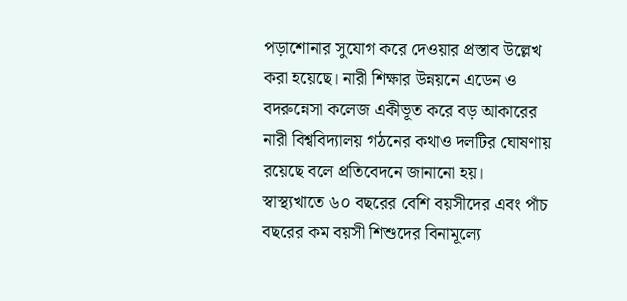পড়াশোনার সুযোগ করে দেওয়ার প্রস্তাব উল্লেখ করা হয়েছে। নারী শিক্ষার উন্নয়নে এডেন ও বদরুন্নেসা কলেজ একীভূত করে বড় আকারের নারী বিশ্ববিদ্যালয় গঠনের কথাও দলটির ঘোষণায় রয়েছে বলে প্রতিবেদনে জানানো হয়।
স্বাস্থ্যখাতে ৬০ বছরের বেশি বয়সীদের এবং পাঁচ বছরের কম বয়সী শিশুদের বিনামূল্যে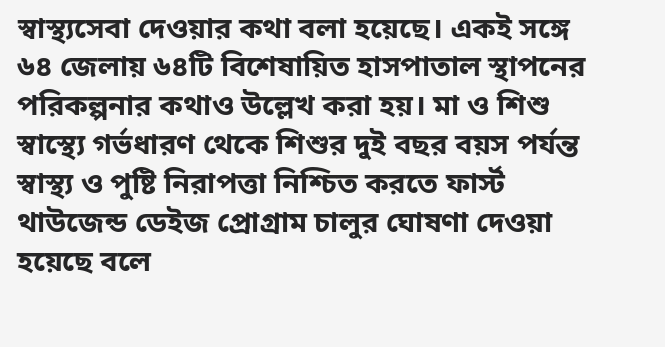স্বাস্থ্যসেবা দেওয়ার কথা বলা হয়েছে। একই সঙ্গে ৬৪ জেলায় ৬৪টি বিশেষায়িত হাসপাতাল স্থাপনের পরিকল্পনার কথাও উল্লেখ করা হয়। মা ও শিশু স্বাস্থ্যে গর্ভধারণ থেকে শিশুর দুই বছর বয়স পর্যন্ত স্বাস্থ্য ও পুষ্টি নিরাপত্তা নিশ্চিত করতে ফার্স্ট থাউজেন্ড ডেইজ প্রোগ্রাম চালুর ঘোষণা দেওয়া হয়েছে বলে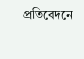প্রতিবেদনে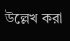উল্লেখ করা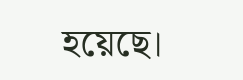হয়েছে।